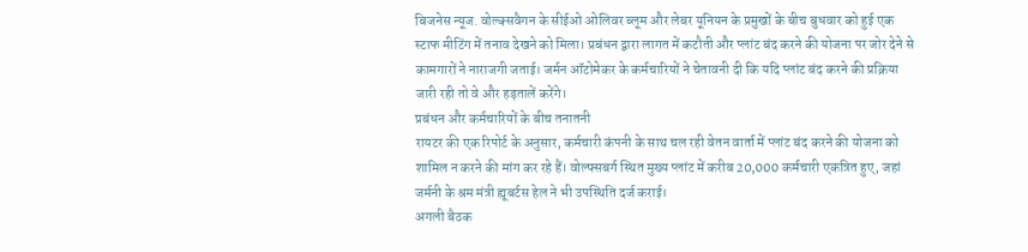बिजनेस न्यूज. वोल्क्सवैगन के सीईओ ओलिवर ब्लूम और लेबर यूनियन के प्रमुखों के बीच बुधवार को हुई एक स्टाफ मीटिंग में तनाव देखने को मिला। प्रबंधन द्वारा लागत में कटौती और प्लांट बंद करने की योजना पर जोर देने से कामगारों ने नाराजगी जताई। जर्मन ऑटोमेकर के कर्मचारियों ने चेतावनी दी कि यदि प्लांट बंद करने की प्रक्रिया जारी रही तो वे और हड़तालें करेंगे।
प्रबंधन और कर्मचारियों के बीच तनातनी
रायटर की एक रिपोर्ट के अनुसार, कर्मचारी कंपनी के साथ चल रही वेतन वार्ता में प्लांट बंद करने की योजना को शामिल न करने की मांग कर रहे हैं। वोल्फ्सबर्ग स्थित मुख्य प्लांट में करीब 20,000 कर्मचारी एकत्रित हुए, जहां जर्मनी के श्रम मंत्री ह्यूबर्टस हेल ने भी उपस्थिति दर्ज कराई।
अगली बैठक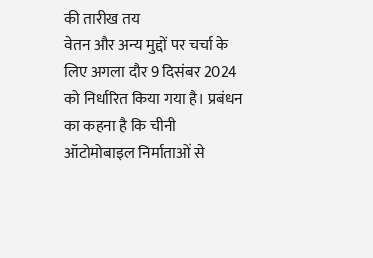की तारीख तय
वेतन और अन्य मुद्दों पर चर्चा के लिए अगला दौर 9 दिसंबर 2024 को निर्धारित किया गया है। प्रबंधन का कहना है कि चीनी ऑटोमोबाइल निर्माताओं से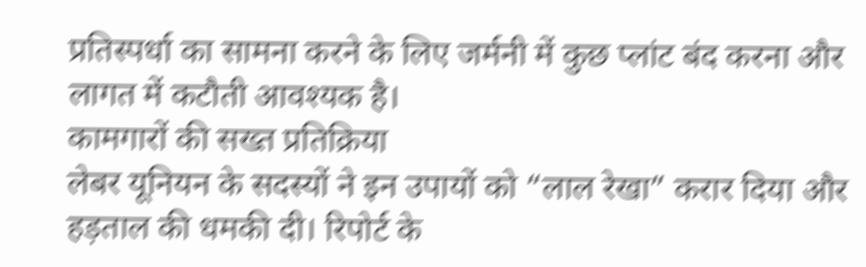प्रतिस्पर्धा का सामना करने के लिए जर्मनी में कुछ प्लांट बंद करना और लागत में कटौती आवश्यक है।
कामगारों की सख्त प्रतिक्रिया
लेबर यूनियन के सदस्यों ने इन उपायों को “लाल रेखा” करार दिया और हड़ताल की धमकी दी। रिपोर्ट के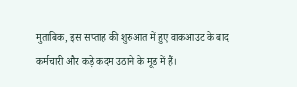मुताबिक, इस सप्ताह की शुरुआत में हुए वाकआउट के बाद कर्मचारी और कड़े कदम उठाने के मूड में हैं।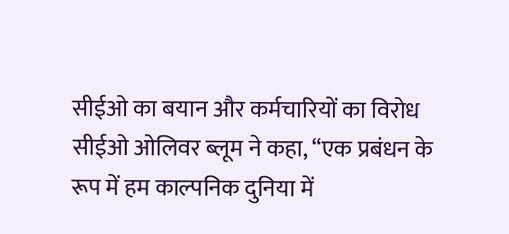सीईओ का बयान और कर्मचारियों का विरोध
सीईओ ओलिवर ब्लूम ने कहा, “एक प्रबंधन के रूप में हम काल्पनिक दुनिया में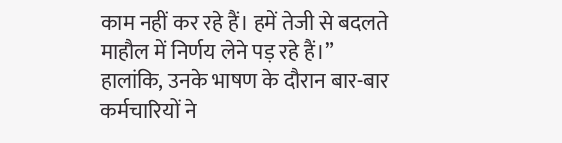काम नहीं कर रहे हैं। हमें तेजी से बदलते माहौल में निर्णय लेने पड़ रहे हैं।” हालांकि, उनके भाषण के दौरान बार-बार कर्मचारियों ने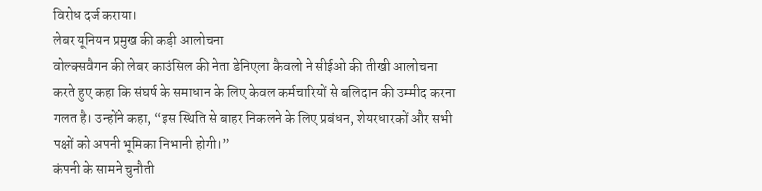विरोध दर्ज कराया।
लेबर यूनियन प्रमुख की कड़ी आलोचना
वोल्क्सवैगन की लेबर काउंसिल की नेता डेनिएला कैवलो ने सीईओ की तीखी आलोचना करते हुए कहा कि संघर्ष के समाधान के लिए केवल कर्मचारियों से बलिदान की उम्मीद करना गलत है। उन्होंने कहा, “इस स्थिति से बाहर निकलने के लिए प्रबंधन, शेयरधारकों और सभी पक्षों को अपनी भूमिका निभानी होगी।”
कंपनी के सामने चुनौती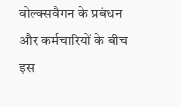वोल्क्सवैगन के प्रबंधन और कर्मचारियों के बीच इस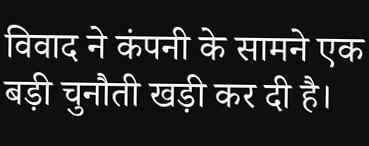विवाद ने कंपनी के सामने एक बड़ी चुनौती खड़ी कर दी है।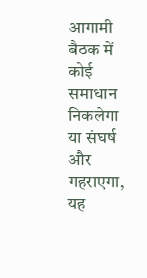आगामी बैठक में कोई समाधान निकलेगा या संघर्ष और गहराएगा, यह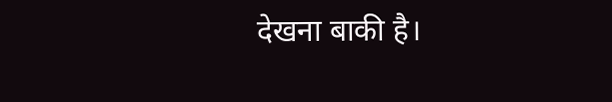देखना बाकी है।